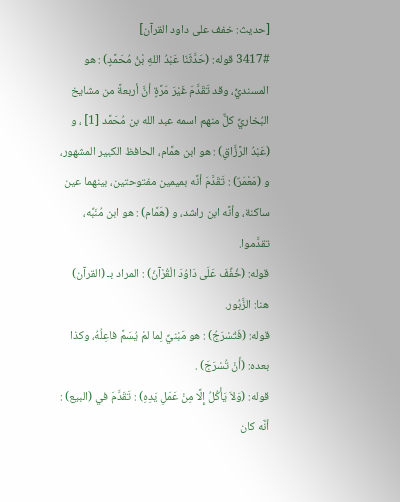[حديث: خفف على داود القرآن]
3417# قوله: (حَدَّثَنَا عَبْدُ اللهِ بْنُ مُحَمَّدٍ) : هو المسنديُّ، وقد تَقَدَّمَ غَيْرَ مَرَّةٍ أنَّ أربعةً من مشايخ البُخاريِّ كلٌّ منهم اسمه عبد الله بن مُحَمَّد [1] ، و (عَبْدُ الرَّزَّاقِ) : هو ابن همَّام، الحافظ الكبير المشهور، و (مَعْمَرٌ) : تَقَدَّمَ أنَّه بميمين مفتوحتين، بينهما عين ساكنة، وأنَّه ابن راشد، و (هَمَّام) : هو ابن مُنَبِّه، تقدَّموا.
قوله: (خُفِّفَ عَلَى دَاوُدَ الْقُرْآنُ) : المراد بـ (القرآن) هنا: الزَّبُور.
قوله: (فَتُسْرَجُ) : هو مَبْنيٌّ لِما لمْ يُسَمَّ فاعِلُهُ، وكذا بعده: (أَنْ تُسْرَجَ) .
قوله: (وَلاَ يَأْكُلُ إِلَّا مِنْ عَمَلِ يَدِهِ) : تَقَدَّمَ في (البيع) : أنَّه كان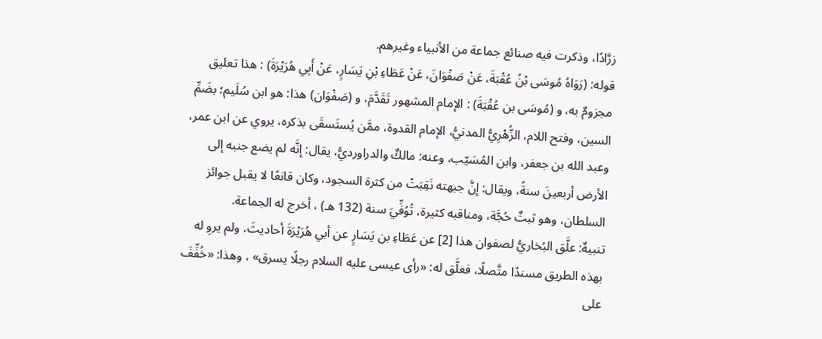زرَّادًا، وذكرت فيه صنائع جماعة من الأنبياء وغيرهم.
قوله: (رَوَاهُ مُوسَى بْنُ عُقْبَةَ، عَنْ صَفْوَانَ، عَنْ عَطَاءِ بْنِ يَسَارٍ، عَنْ أَبِي هُرَيْرَةَ) : هذا تعليق مجزومٌ به، و (مُوسَى بن عُقْبَةَ) : الإمام المشهور تَقَدَّمَ، و (صَفْوَان) هذا: هو ابن سُلَيم؛ بضَمِّ السين، وفتح اللام، الزُّهْرِيُّ المدنيُّ، الإمام القدوة، ممَّن يُستَسقَى بذكره، يروي عن ابن عمر، وعبد الله بن جعفر، وابن المُسَيّب، وعنه: مالكٌ والدراورديُّ، يقال: إنَّه لم يضع جنبه إلى الأرض أربعينَ سنةً، ويقال: إنَّ جبهته نَقِبَتْ من كثرة السجود، وكان قانعًا لا يقبل جوائز السلطان، وهو ثبتٌ حُجَّة، ومناقبه كثيرة، تُوُفِّيَ سنة (132 هـ) ، أخرج له الجماعة.
تنبيهٌ: علَّق البُخاريُّ لصفوان هذا [2] عن عَطَاءِ بن يَسَارٍ عن أبي هُرَيْرَةَ أحاديثَ، ولم يروِ له بهذه الطريق مسندًا متَّصلًا، فعلَّق له: «رأى عيسى عليه السلام رجلًا يسرق» ، وهذا: «خُفِّفَ على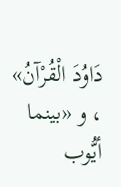دَاوُدَ الْقُرْآنُ» ، و «بينما أيُّوب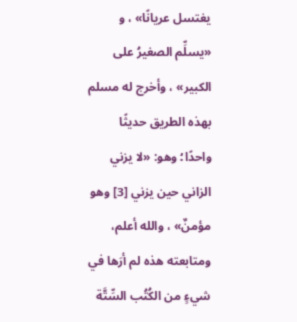يغتسل عريانًا» ، و «يسلِّم الصغيرُ على الكبير» ، وأخرج له مسلم بهذه الطريق حديثًا واحدًا؛ وهو: «لا يزني الزاني حين يزني [3] وهو مؤمنٌ» ، والله أعلم، ومتابعته هذه لم أرَها في شيءٍ من الكُتُب السِّتَّة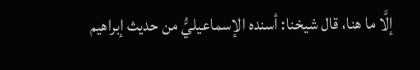إلَّا ما هنا، قال شيخنا: أسنده الإسماعيليُّ من حديث إبراهيم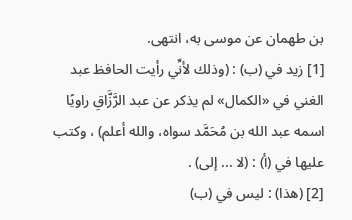بن طهمان عن موسى به، انتهى.
[1] زيد في (ب) : (وذلك لأنِّي رأيت الحافظ عبد الغني في «الكمال» لم يذكر عن عبد الرَّزَّاقِ راويًا اسمه عبد الله بن مُحَمَّد سواه، والله أعلم) ، وكتب عليها في (أ) : (لا ... إلى) .
[2] (هذا) : ليس في (ب)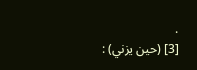.
[3] (حين يزني) :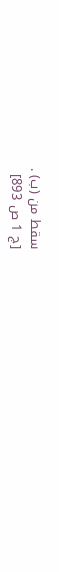سقط من (ب) .
[ج 1 ص 893]